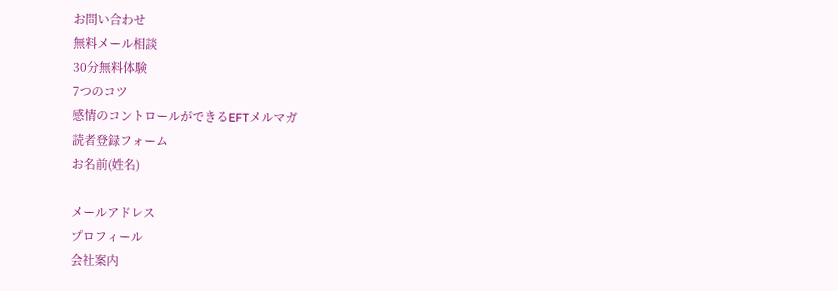お問い合わせ
無料メール相談
30分無料体験
7つのコツ
感情のコントロールができるEFTメルマガ
読者登録フォーム
お名前(姓名)

メールアドレス
プロフィール
会社案内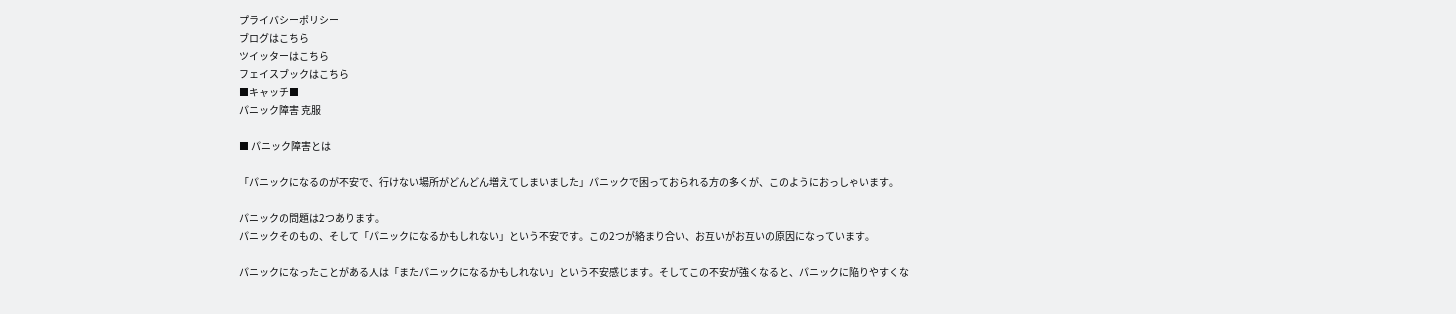プライバシーポリシー
ブログはこちら
ツイッターはこちら
フェイスブックはこちら
■キャッチ■
パニック障害 克服

■ パニック障害とは

「パニックになるのが不安で、行けない場所がどんどん増えてしまいました」パニックで困っておられる方の多くが、このようにおっしゃいます。

パニックの問題は2つあります。
パニックそのもの、そして「パニックになるかもしれない」という不安です。この2つが絡まり合い、お互いがお互いの原因になっています。

パニックになったことがある人は「またパニックになるかもしれない」という不安感じます。そしてこの不安が強くなると、パニックに陥りやすくな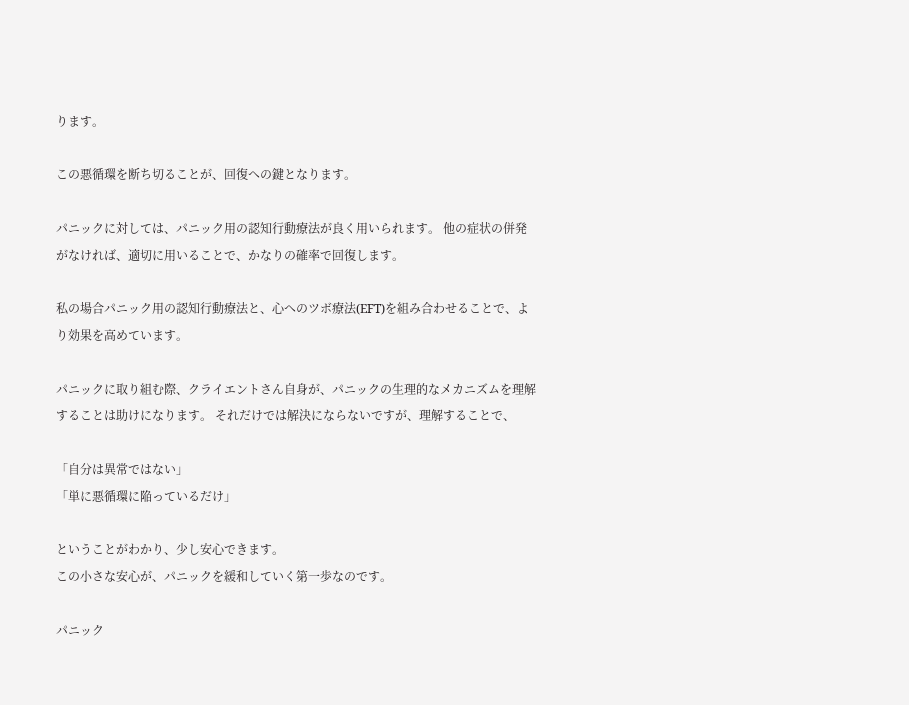ります。

この悪循環を断ち切ることが、回復への鍵となります。

パニックに対しては、パニック用の認知行動療法が良く用いられます。 他の症状の併発がなければ、適切に用いることで、かなりの確率で回復します。

私の場合パニック用の認知行動療法と、心へのツボ療法(EFT)を組み合わせることで、より効果を高めています。

パニックに取り組む際、クライエントさん自身が、パニックの生理的なメカニズムを理解することは助けになります。 それだけでは解決にならないですが、理解することで、

「自分は異常ではない」
「単に悪循環に陥っているだけ」

ということがわかり、少し安心できます。
この小さな安心が、パニックを緩和していく第一歩なのです。

パニック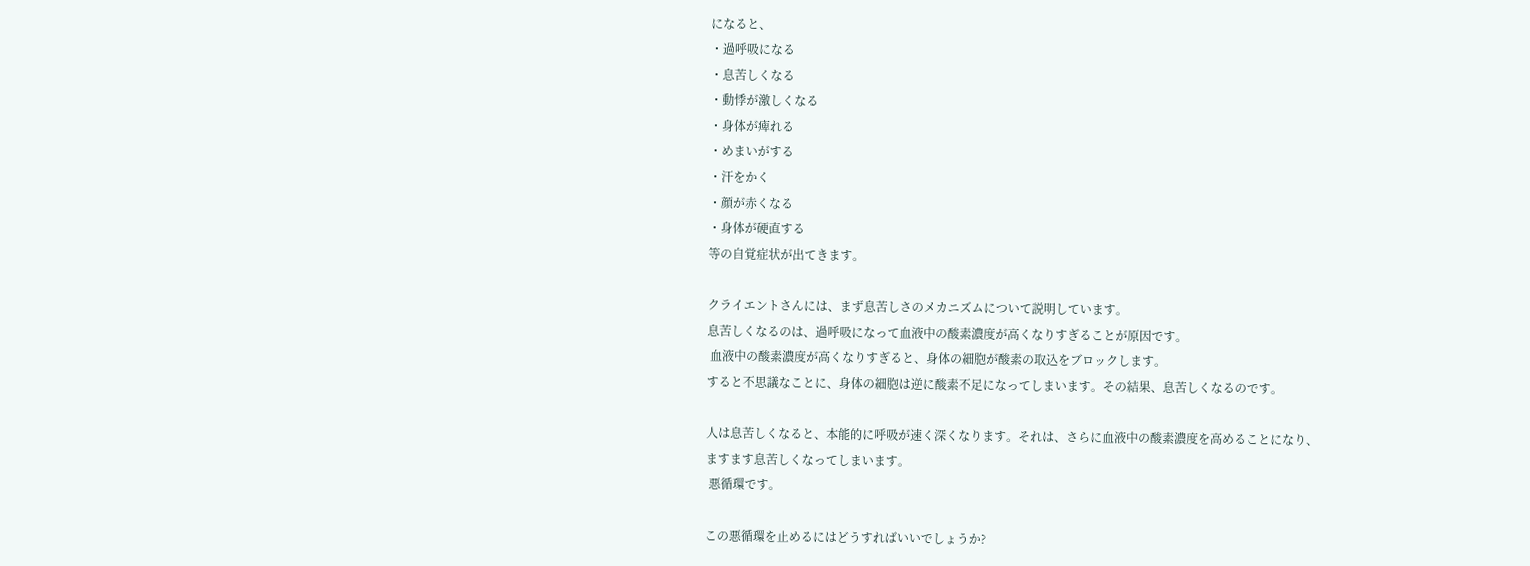になると、
・過呼吸になる
・息苦しくなる
・動悸が激しくなる
・身体が痺れる
・めまいがする
・汗をかく
・顔が赤くなる
・身体が硬直する
等の自覚症状が出てきます。

クライエントさんには、まず息苦しさのメカニズムについて説明しています。
息苦しくなるのは、過呼吸になって血液中の酸素濃度が高くなりすぎることが原因です。
 血液中の酸素濃度が高くなりすぎると、身体の細胞が酸素の取込をブロックします。
すると不思議なことに、身体の細胞は逆に酸素不足になってしまいます。その結果、息苦しくなるのです。

人は息苦しくなると、本能的に呼吸が速く深くなります。それは、さらに血液中の酸素濃度を高めることになり、ますます息苦しくなってしまいます。
 悪循環です。

この悪循環を止めるにはどうすればいいでしょうか?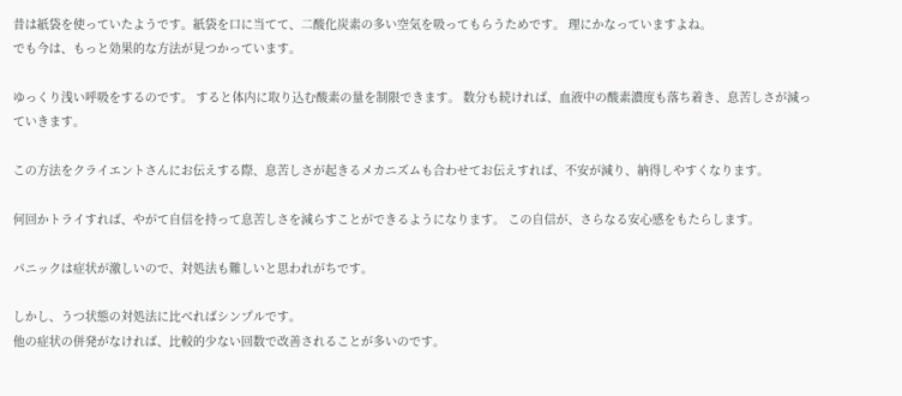昔は紙袋を使っていたようです。紙袋を口に当てて、二酸化炭素の多い空気を吸ってもらうためです。 理にかなっていますよね。
でも今は、もっと効果的な方法が見つかっています。

ゆっくり浅い呼吸をするのです。 すると体内に取り込む酸素の量を制限できます。 数分も続ければ、血液中の酸素濃度も落ち着き、息苦しさが減っていきます。

この方法をクライエントさんにお伝えする際、息苦しさが起きるメカニズムも合わせてお伝えすれば、不安が減り、納得しやすくなります。

何回かトライすれば、やがて自信を持って息苦しさを減らすことができるようになります。 この自信が、さらなる安心感をもたらします。

パニックは症状が激しいので、対処法も難しいと思われがちです。

しかし、うつ状態の対処法に比べればシンプルです。
他の症状の併発がなければ、比較的少ない回数で改善されることが多いのです。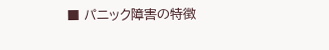■ パニック障害の特徴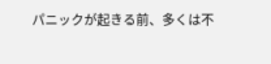パニックが起きる前、多くは不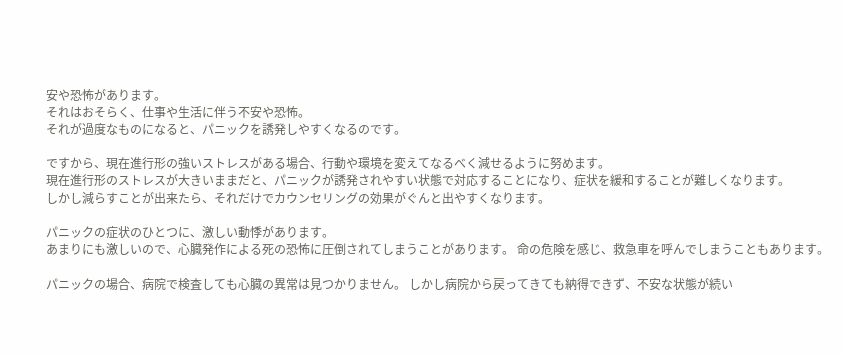安や恐怖があります。
それはおそらく、仕事や生活に伴う不安や恐怖。
それが過度なものになると、パニックを誘発しやすくなるのです。

ですから、現在進行形の強いストレスがある場合、行動や環境を変えてなるべく減せるように努めます。
現在進行形のストレスが大きいままだと、パニックが誘発されやすい状態で対応することになり、症状を緩和することが難しくなります。
しかし減らすことが出来たら、それだけでカウンセリングの効果がぐんと出やすくなります。

パニックの症状のひとつに、激しい動悸があります。
あまりにも激しいので、心臓発作による死の恐怖に圧倒されてしまうことがあります。 命の危険を感じ、救急車を呼んでしまうこともあります。

パニックの場合、病院で検査しても心臓の異常は見つかりません。 しかし病院から戻ってきても納得できず、不安な状態が続い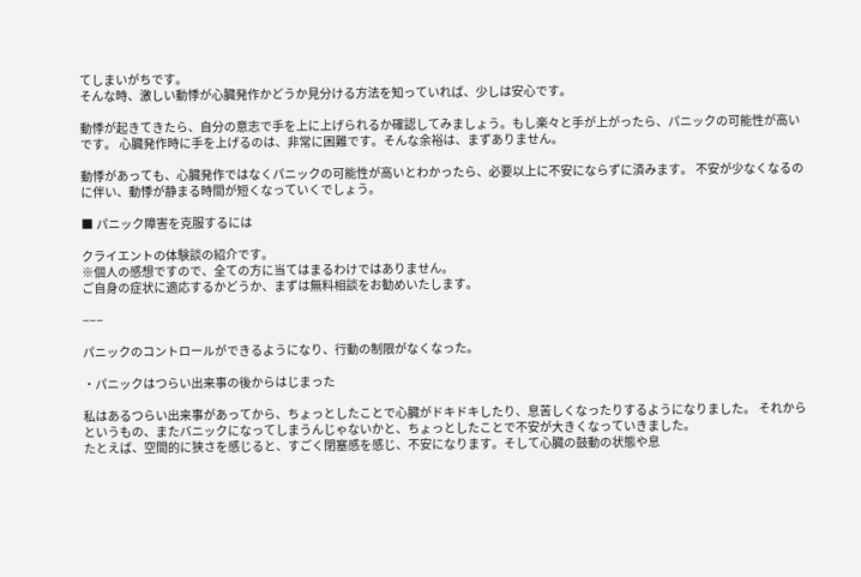てしまいがちです。
そんな時、激しい動悸が心臓発作かどうか見分ける方法を知っていれば、少しは安心です。

動悸が起きてきたら、自分の意志で手を上に上げられるか確認してみましょう。もし楽々と手が上がったら、パニックの可能性が高いです。 心臓発作時に手を上げるのは、非常に困難です。そんな余裕は、まずありません。

動悸があっても、心臓発作ではなくパニックの可能性が高いとわかったら、必要以上に不安にならずに済みます。 不安が少なくなるのに伴い、動悸が静まる時間が短くなっていくでしょう。

■ パニック障害を克服するには

クライエントの体験談の紹介です。
※個人の感想ですので、全ての方に当てはまるわけではありません。
ご自身の症状に適応するかどうか、まずは無料相談をお勧めいたします。

−−−

パニックのコントロールができるようになり、行動の制限がなくなった。

・パニックはつらい出来事の後からはじまった

私はあるつらい出来事があってから、ちょっとしたことで心臓がドキドキしたり、息苦しくなったりするようになりました。 それからというもの、またバニックになってしまうんじゃないかと、ちょっとしたことで不安が大きくなっていきました。
たとえば、空間的に狭さを感じると、すごく閉塞感を感じ、不安になります。そして心臓の鼓動の状態や息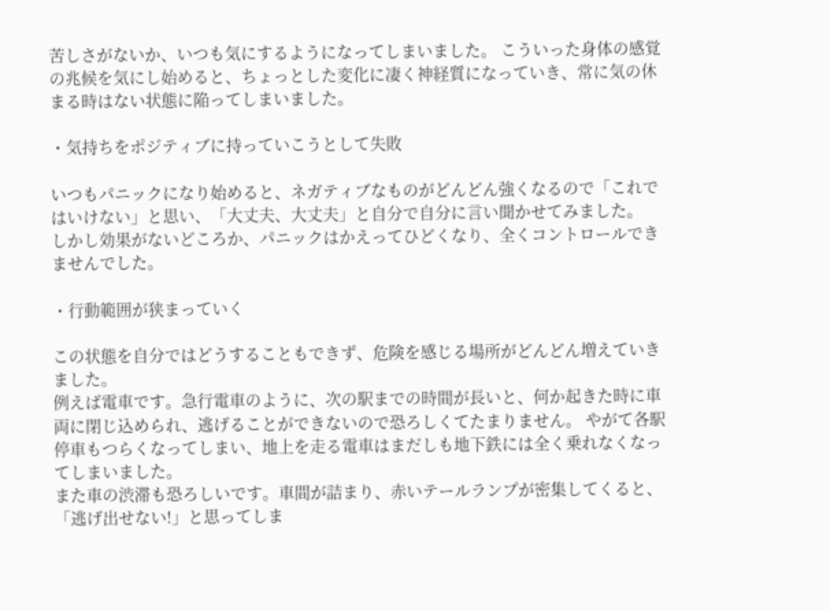苦しさがないか、いつも気にするようになってしまいました。 こういった身体の感覚の兆候を気にし始めると、ちょっとした変化に凄く神経質になっていき、常に気の休まる時はない状態に陥ってしまいました。

・気持ちをポジティブに持っていこうとして失敗

いつもパニックになり始めると、ネガティブなものがどんどん強くなるので「これではいけない」と思い、「大丈夫、大丈夫」と自分で自分に言い聞かせてみました。
しかし効果がないどころか、パニックはかえってひどくなり、全くコントロールできませんでした。

・行動範囲が狭まっていく

この状態を自分ではどうすることもできず、危険を感じる場所がどんどん増えていきました。
例えば電車です。急行電車のように、次の駅までの時間が長いと、何か起きた時に車両に閉じ込められ、逃げることができないので恐ろしくてたまりません。 やがて各駅停車もつらくなってしまい、地上を走る電車はまだしも地下鉄には全く乗れなくなってしまいました。
また車の渋滞も恐ろしいです。車間が詰まり、赤いテールランプが密集してくると、「逃げ出せない!」と思ってしま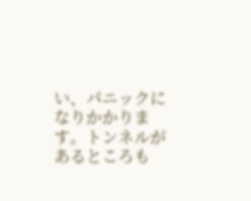い、パニックになりかかります。トンネルがあるところも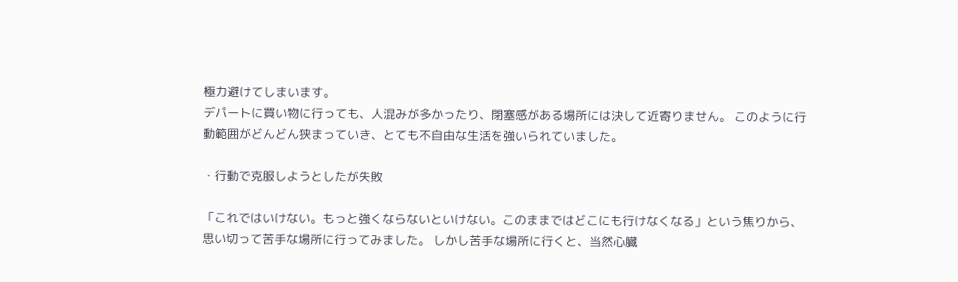極力避けてしまいます。
デパートに買い物に行っても、人混みが多かったり、閉塞感がある場所には決して近寄りません。 このように行動範囲がどんどん狭まっていき、とても不自由な生活を強いられていました。

・行動で克服しようとしたが失敗

「これではいけない。もっと強くならないといけない。このままではどこにも行けなくなる」という焦りから、思い切って苦手な場所に行ってみました。 しかし苦手な場所に行くと、当然心臓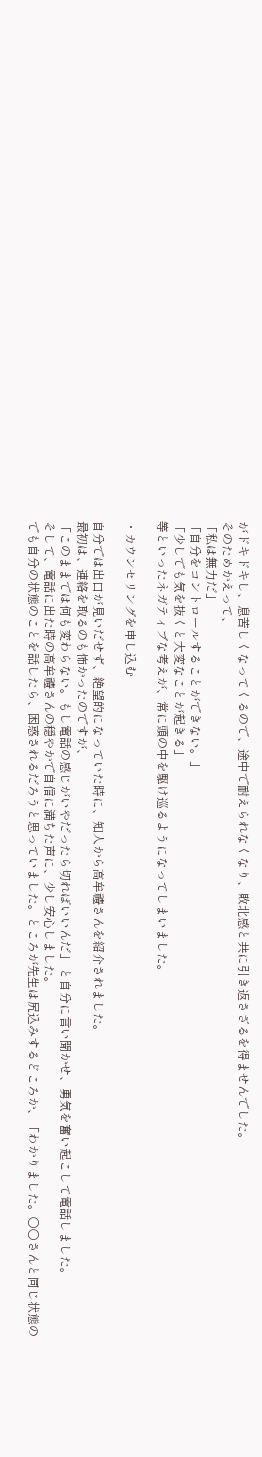がドキドキし、息苦しくなってくるので、途中で耐えられなくなり、敗北感と共に引き返さざるを得ませんでした。
そのためかえって、
「私は無力だ」
「自分をコントロールすることができない。」
「少しでも気を抜くと大変なことが起きる」
等といったネガティブな考えが、常に頭の中を駆け巡るようになってしまいました。

・カウンセリングを申し込む

自分では出口が見いだせず、絶望的になっていた時に、知人から高牟禮さんを紹介されました。
最初は、連絡を取るのも怖かったのですが、
「このままでは何も変わらない。もし電話の感じがいやだったら切ればいいんだ」 と自分に言い聞かせ、勇気を奮い起こして電話しました。
そして、電話に出た時の高牟禮さんの穏やかで自信に満ちた声に、少し安心しました。
でも自分の状態のことを話したら、困惑されるだろうと思っていました。ところが先生は尻込みするどころか、「わかりました。○○さんと同じ状態の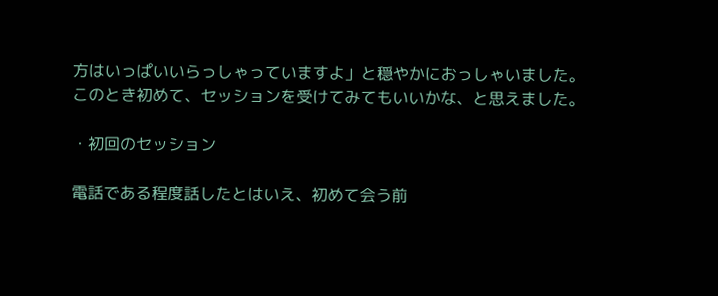方はいっぱいいらっしゃっていますよ」と穏やかにおっしゃいました。
このとき初めて、セッションを受けてみてもいいかな、と思えました。

・初回のセッション

電話である程度話したとはいえ、初めて会う前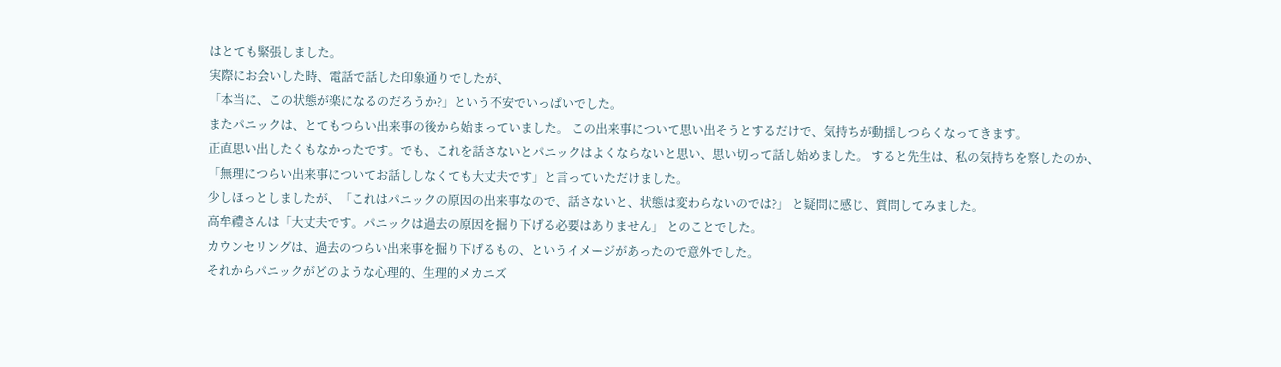はとても緊張しました。
実際にお会いした時、電話で話した印象通りでしたが、
「本当に、この状態が楽になるのだろうか?」という不安でいっぱいでした。
またパニックは、とてもつらい出来事の後から始まっていました。 この出来事について思い出そうとするだけで、気持ちが動揺しつらくなってきます。
正直思い出したくもなかったです。でも、これを話さないとパニックはよくならないと思い、思い切って話し始めました。 すると先生は、私の気持ちを察したのか、
「無理につらい出来事についてお話ししなくても大丈夫です」と言っていただけました。
少しほっとしましたが、「これはパニックの原因の出来事なので、話さないと、状態は変わらないのでは?」 と疑問に感じ、質問してみました。
高牟禮さんは「大丈夫です。パニックは過去の原因を掘り下げる必要はありません」 とのことでした。
カウンセリングは、過去のつらい出来事を掘り下げるもの、というイメージがあったので意外でした。
それからパニックがどのような心理的、生理的メカニズ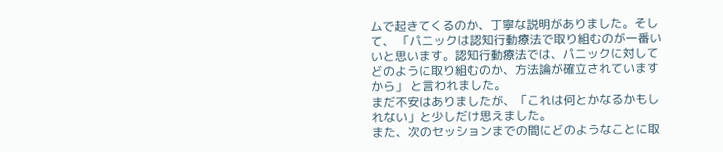ムで起きてくるのか、丁寧な説明がありました。そして、 「パニックは認知行動療法で取り組むのが一番いいと思います。認知行動療法では、パニックに対してどのように取り組むのか、方法論が確立されていますから」 と言われました。
まだ不安はありましたが、「これは何とかなるかもしれない」と少しだけ思えました。
また、次のセッションまでの間にどのようなことに取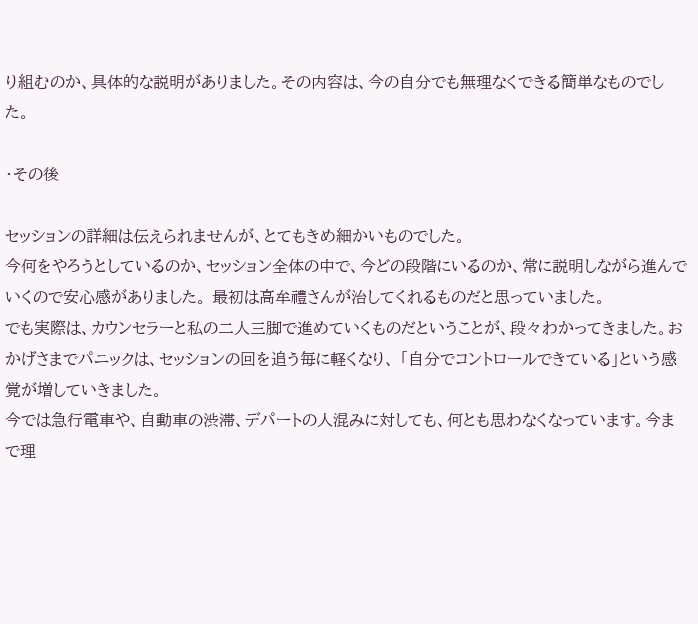り組むのか、具体的な説明がありました。その内容は、今の自分でも無理なくできる簡単なものでした。

・その後

セッションの詳細は伝えられませんが、とてもきめ細かいものでした。
今何をやろうとしているのか、セッション全体の中で、今どの段階にいるのか、常に説明しながら進んでいくので安心感がありました。 最初は高牟禮さんが治してくれるものだと思っていました。
でも実際は、カウンセラーと私の二人三脚で進めていくものだということが、段々わかってきました。おかげさまでパニックは、セッションの回を追う毎に軽くなり、 「自分でコントロールできている」という感覚が増していきました。
今では急行電車や、自動車の渋滞、デパートの人混みに対しても、何とも思わなくなっています。今まで理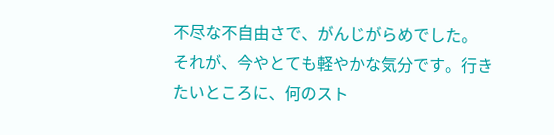不尽な不自由さで、がんじがらめでした。 それが、今やとても軽やかな気分です。行きたいところに、何のスト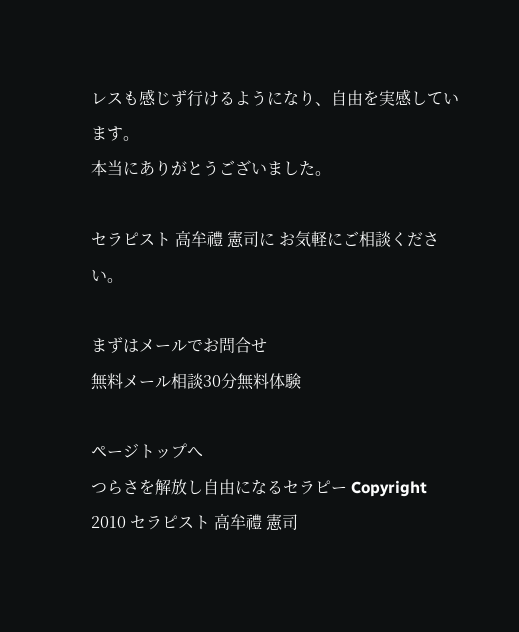レスも感じず行けるようになり、自由を実感しています。
本当にありがとうございました。

セラピスト 高牟禮 憲司に お気軽にご相談ください。

まずはメールでお問合せ
無料メール相談30分無料体験

ページトップへ
つらさを解放し自由になるセラピー Copyright 2010 セラピスト 高牟禮 憲司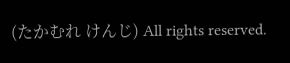(たかむれ けんじ) All rights reserved.